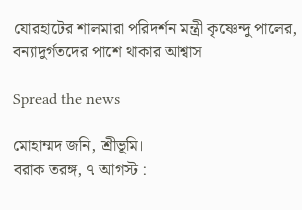যোরহাটের শালমারা পরিদর্শন মন্ত্রী কৃষ্ণেন্দু পালের, বন্যাদুর্গতদের পাশে থাকার আশ্বাস

Spread the news

মোহাম্মদ জনি, শ্রীভূমি।
বরাক তরঙ্গ, ৭ আগস্ট :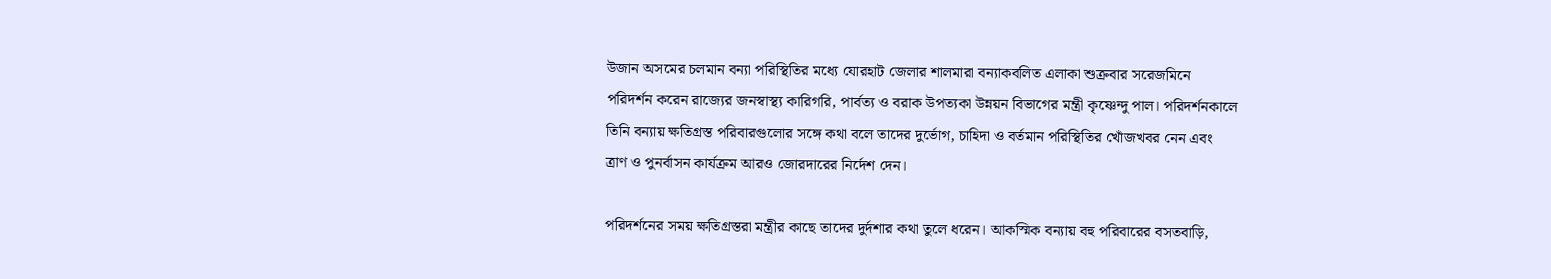উজান অসমের চলমান বন্যা পরিস্থিতির মধ্যে যোরহাট জেলার শালমারা বন্যাকবলিত এলাকা শুক্রবার সরেজমিনে পরিদর্শন করেন রাজ্যের জনস্বাস্থ্য কারিগরি, পার্বত্য ও বরাক উপত্যকা উন্নয়ন বিভাগের মন্ত্রী কৃষ্ণেন্দু পাল। পরিদর্শনকালে তিনি বন্যায় ক্ষতিগ্রস্ত পরিবারগুলোর সঙ্গে কথা বলে তাদের দুর্ভোগ, চাহিদা ও বর্তমান পরিস্থিতির খোঁজখবর নেন এবং ত্রাণ ও পুনর্বাসন কার্যক্রম আরও জোরদারের নির্দেশ দেন।

পরিদর্শনের সময় ক্ষতিগ্রস্তরা মন্ত্রীর কাছে তাদের দুর্দশার কথা তুলে ধরেন। আকস্মিক বন্যায় বহু পরিবারের বসতবাড়ি,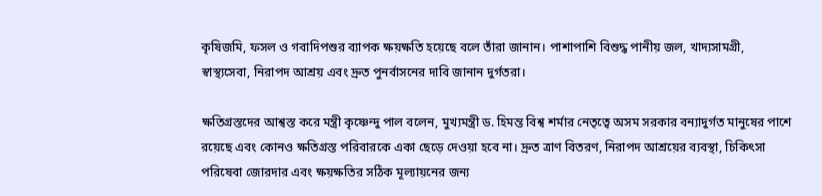কৃষিজমি, ফসল ও গবাদিপশুর ব্যাপক ক্ষয়ক্ষতি হয়েছে বলে তাঁরা জানান। পাশাপাশি বিশুদ্ধ পানীয় জল, খাদ্যসামগ্রী, স্বাস্থ্যসেবা, নিরাপদ আশ্রয় এবং দ্রুত পুনর্বাসনের দাবি জানান দুর্গতরা।

ক্ষতিগ্রস্তদের আশ্বস্ত করে মন্ত্রী কৃষ্ণেন্দু পাল বলেন, মুখ্যমন্ত্রী ড. হিমন্ত বিশ্ব শর্মার নেতৃত্বে অসম সরকার বন্যাদুর্গত মানুষের পাশে রয়েছে এবং কোনও ক্ষতিগ্রস্ত পরিবারকে একা ছেড়ে দেওয়া হবে না। দ্রুত ত্রাণ বিতরণ, নিরাপদ আশ্রয়ের ব্যবস্থা, চিকিৎসা পরিষেবা জোরদার এবং ক্ষয়ক্ষতির সঠিক মূল্যায়নের জন্য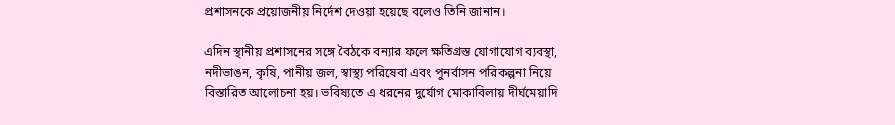প্রশাসনকে প্রয়োজনীয় নির্দেশ দেওয়া হয়েছে বলেও তিনি জানান।

এদিন স্থানীয় প্রশাসনের সঙ্গে বৈঠকে বন্যার ফলে ক্ষতিগ্রস্ত যোগাযোগ ব্যবস্থা, নদীভাঙন, কৃষি, পানীয় জল, স্বাস্থ্য পরিষেবা এবং পুনর্বাসন পরিকল্পনা নিয়ে বিস্তারিত আলোচনা হয়। ভবিষ্যতে এ ধরনের দুর্যোগ মোকাবিলায় দীর্ঘমেয়াদি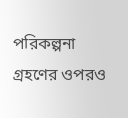পরিকল্পনা গ্রহণের ওপরও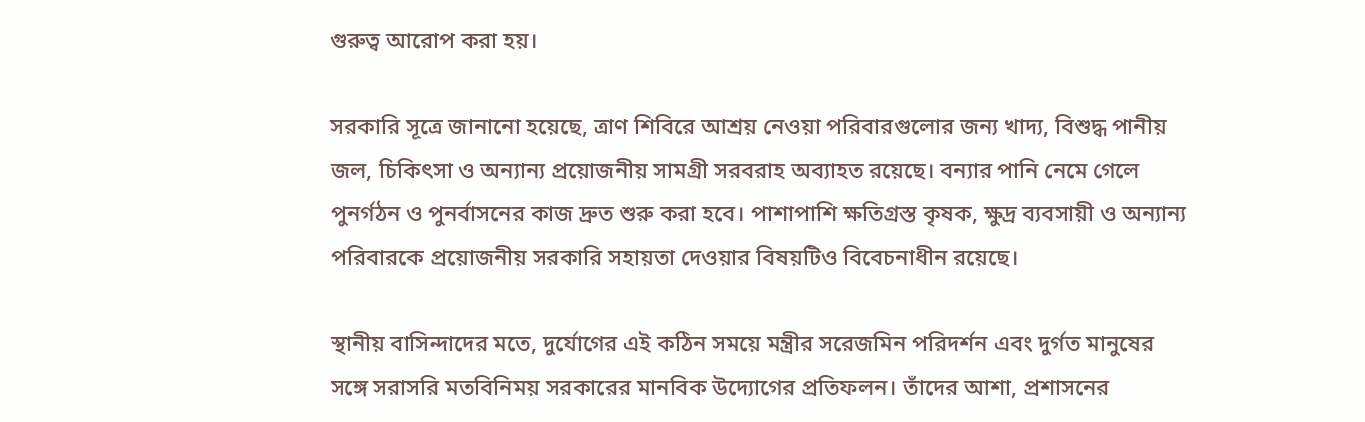গুরুত্ব আরোপ করা হয়।

সরকারি সূত্রে জানানো হয়েছে, ত্রাণ শিবিরে আশ্রয় নেওয়া পরিবারগুলোর জন্য খাদ্য, বিশুদ্ধ পানীয় জল, চিকিৎসা ও অন্যান্য প্রয়োজনীয় সামগ্রী সরবরাহ অব্যাহত রয়েছে। বন্যার পানি নেমে গেলে পুনর্গঠন ও পুনর্বাসনের কাজ দ্রুত শুরু করা হবে। পাশাপাশি ক্ষতিগ্রস্ত কৃষক, ক্ষুদ্র ব্যবসায়ী ও অন্যান্য পরিবারকে প্রয়োজনীয় সরকারি সহায়তা দেওয়ার বিষয়টিও বিবেচনাধীন রয়েছে।

স্থানীয় বাসিন্দাদের মতে, দুর্যোগের এই কঠিন সময়ে মন্ত্রীর সরেজমিন পরিদর্শন এবং দুর্গত মানুষের সঙ্গে সরাসরি মতবিনিময় সরকারের মানবিক উদ্যোগের প্রতিফলন। তাঁদের আশা, প্রশাসনের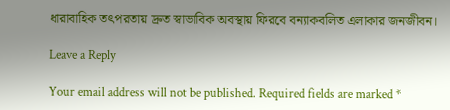ধারাবাহিক তৎপরতায় দ্রুত স্বাভাবিক অবস্থায় ফিরবে বন্যাকবলিত এলাকার জনজীবন।

Leave a Reply

Your email address will not be published. Required fields are marked *